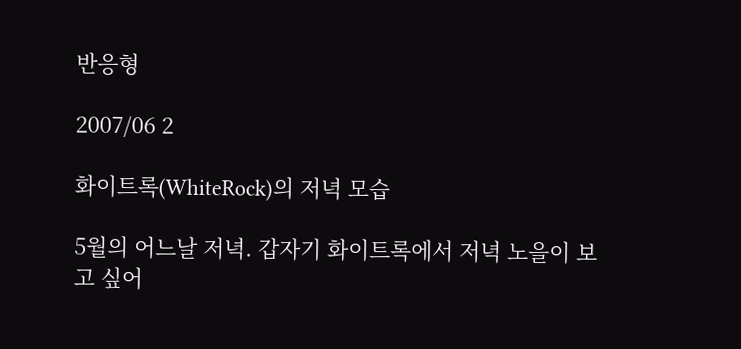반응형

2007/06 2

화이트록(WhiteRock)의 저녁 모습

5월의 어느날 저녁. 갑자기 화이트록에서 저녁 노을이 보고 싶어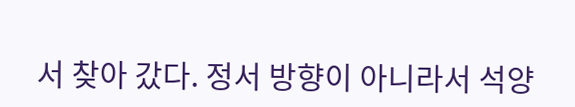서 찾아 갔다. 정서 방향이 아니라서 석양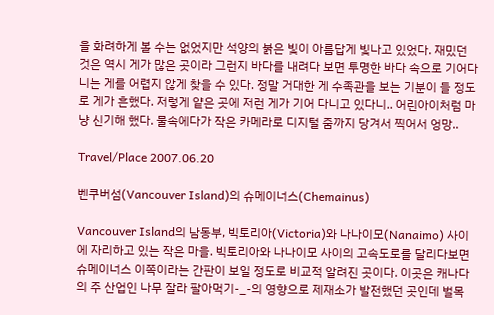을 화려하게 볼 수는 없었지만 석양의 붉은 빛이 아름답게 빛나고 있었다. 재밌던 것은 역시 게가 많은 곳이라 그런지 바다를 내려다 보면 투명한 바다 속으로 기어다니는 게를 어렵지 않게 찾을 수 있다. 정말 거대한 게 수족관을 보는 기분이 들 정도로 게가 흔했다. 저렇게 얕은 곳에 저런 게가 기어 다니고 있다니.. 어린아이처럼 마냥 신기해 했다. 물속에다가 작은 카메라로 디지털 줌까지 당겨서 찍어서 엉망..

Travel/Place 2007.06.20

벤쿠버섬(Vancouver Island)의 슈메이너스(Chemainus)

Vancouver Island의 남동부, 빅토리아(Victoria)와 나나이모(Nanaimo) 사이에 자리하고 있는 작은 마을. 빅토리아와 나나이모 사이의 고속도로를 달리다보면 슈메이너스 이쪽이라는 간판이 보일 정도로 비교적 알려진 곳이다. 이곳은 캐나다의 주 산업인 나무 잘라 팔아먹기-_-의 영향으로 제재소가 발전했던 곳인데 벌목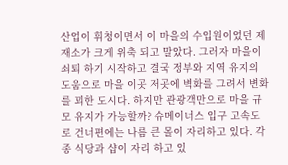산업이 휘청이면서 이 마을의 수입원이었던 제재소가 크게 위축 되고 말았다. 그러자 마을이 쇠퇴 하기 시작하고 결국 정부와 지역 유지의 도움으로 마을 이곳 저곳에 벽화를 그려서 변화를 꾀한 도시다. 하지만 관광객만으로 마을 규모 유지가 가능할까? 슈메이너스 입구 고속도로 건너편에는 나름 큰 몰이 자리하고 있다. 각종 식당과 샵이 자리 하고 있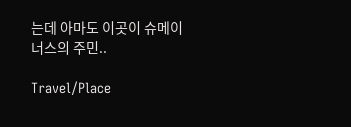는데 아마도 이곳이 슈메이너스의 주민..

Travel/Place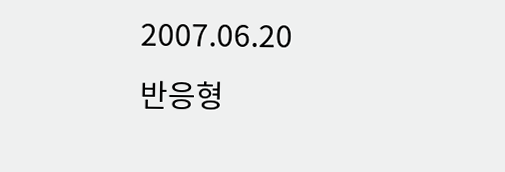2007.06.20
반응형